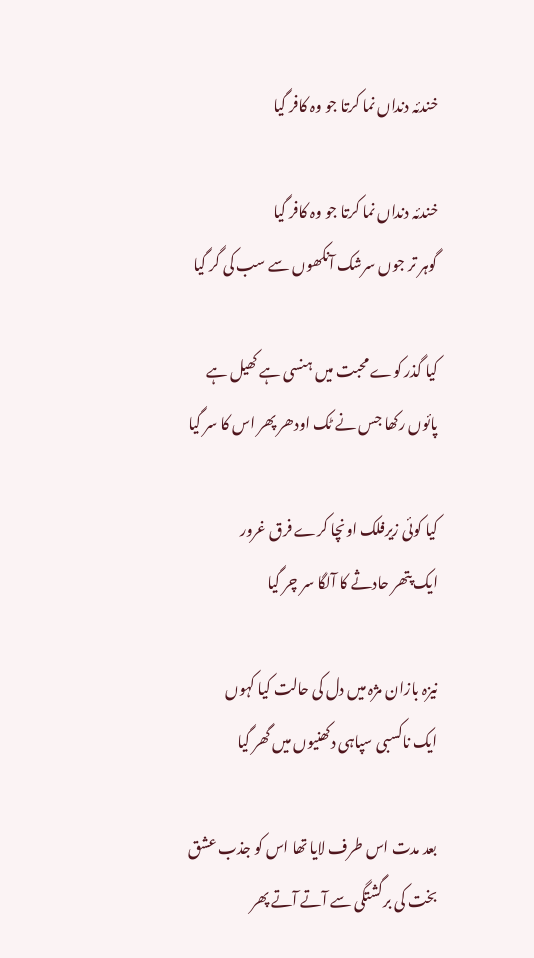خندئہ دنداں نما کرتا جو وہ کافر گیا

خندئہ دنداں نما کرتا جو وہ کافر گیا
گوہر تر جوں سرشک آنکھوں سے سب کی گر گیا

کیا گذر کوے محبت میں ہنسی ہے کھیل ہے
پائوں رکھا جس نے ٹک اودھر پھر اس کا سر گیا

کیا کوئی زیرفلک اونچا کرے فرق غرور
ایک پتھر حادثے کا آلگا سر چر گیا

نیزہ بازان مژہ میں دل کی حالت کیا کہوں
ایک ناکسبی سپاہی دکھنیوں میں گھر گیا

بعد مدت اس طرف لایا تھا اس کو جذب عشق
بخت کی برگشتگی سے آتے آتے پھر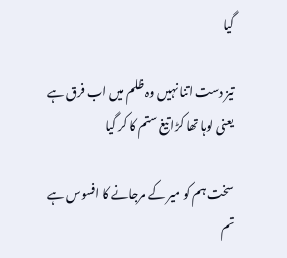گیا

تیز دست اتنا نہیں وہ ظلم میں اب فرق ہے
یعنی لوہا تھا کڑا تیغ ستم کا کر گیا

سخت ہم کو میر کے مرجانے کا افسوس ہے
تم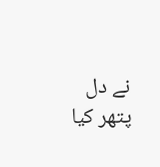نے دل پتھر کیا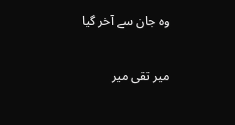وہ جان سے آخر گیا

میر تقی میر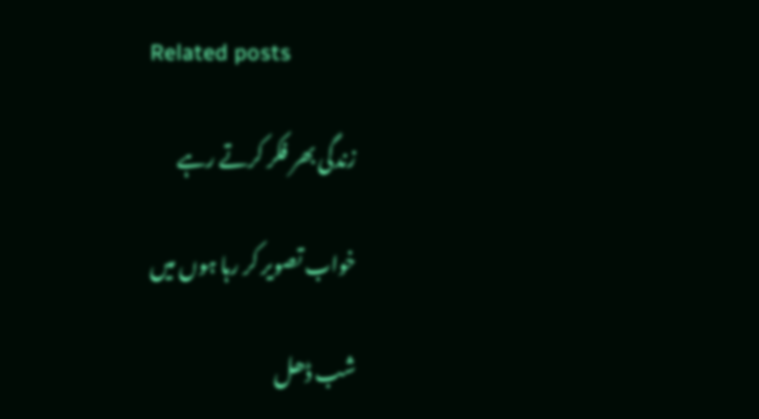Related posts

زندگی بھر فکر کرتے رہے

خواب تصویر کر رہا ہوں میں

شب ڈھل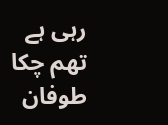رہی ہے تھم چکا طوفان